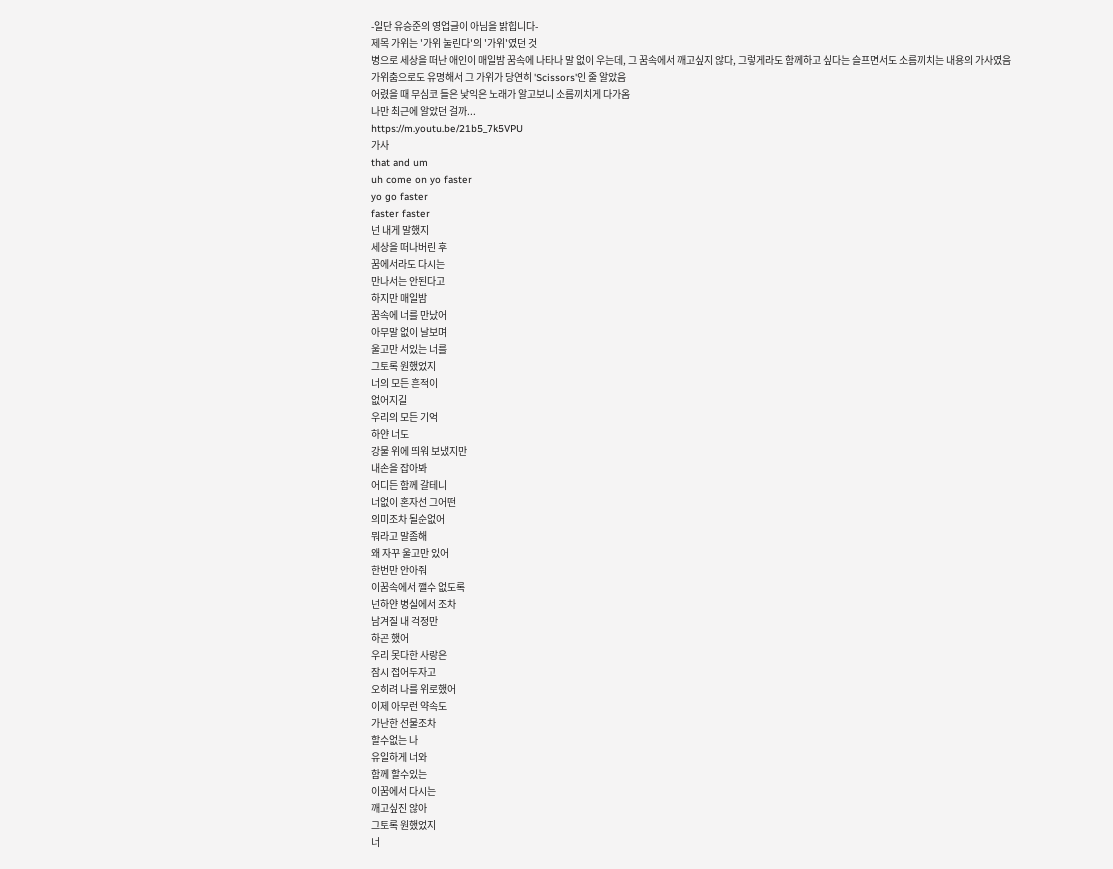-일단 유승준의 영업글이 아님을 밝힙니다-
제목 가위는 '가위 눌린다'의 '가위'였던 것
병으로 세상을 떠난 애인이 매일밤 꿈속에 나타나 말 없이 우는데, 그 꿈속에서 깨고싶지 않다, 그렇게라도 함께하고 싶다는 슬프면서도 소름끼치는 내용의 가사였음
가위춤으로도 유명해서 그 가위가 당연히 'Scissors'인 줄 알았음
어렸을 때 무심코 들은 낯익은 노래가 알고보니 소름끼치게 다가옴
나만 최근에 알았던 걸까...
https://m.youtu.be/21b5_7k5VPU
가사
that and um
uh come on yo faster
yo go faster
faster faster
넌 내게 말했지
세상을 떠나버린 후
꿈에서라도 다시는
만나서는 안된다고
하지만 매일밤
꿈속에 너를 만났어
아무말 없이 날보며
울고만 서있는 너를
그토록 원했었지
너의 모든 흔적이
없어지길
우리의 모든 기억
하얀 너도
강물 위에 띄워 보냈지만
내손을 잡아봐
어디든 함께 갈테니
너없이 혼자선 그어떤
의미조차 될순없어
뭐라고 말좀해
왜 자꾸 울고만 있어
한번만 안아줘
이꿈속에서 깰수 없도록
넌하얀 병실에서 조차
남겨질 내 걱정만
하곤 했어
우리 못다한 사랑은
잠시 접어두자고
오히려 나를 위로했어
이제 아무런 약속도
가난한 선물조차
할수없는 나
유일하게 너와
함께 할수있는
이꿈에서 다시는
깨고싶진 않아
그토록 원했었지
너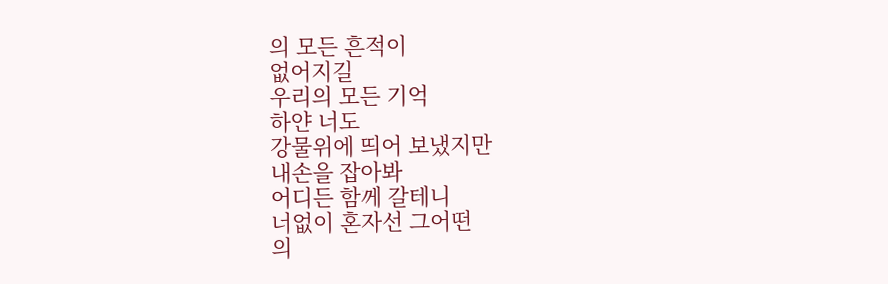의 모든 흔적이
없어지길
우리의 모든 기억
하얀 너도
강물위에 띄어 보냈지만
내손을 잡아봐
어디든 함께 갈테니
너없이 혼자선 그어떤
의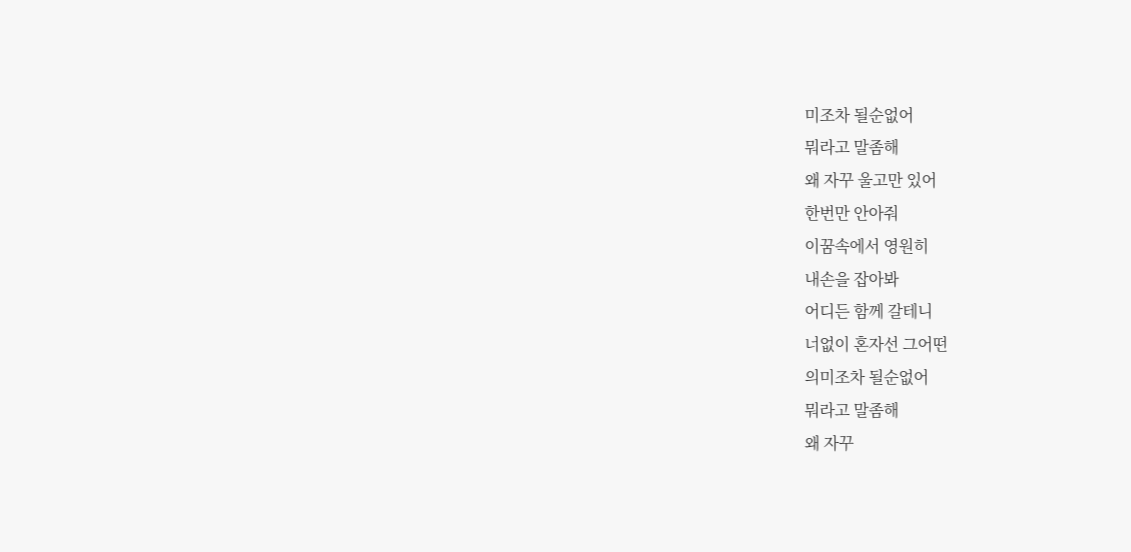미조차 될순없어
뭐라고 말좀해
왜 자꾸 울고만 있어
한번만 안아줘
이꿈속에서 영원히
내손을 잡아봐
어디든 함께 갈테니
너없이 혼자선 그어떤
의미조차 될순없어
뭐라고 말좀해
왜 자꾸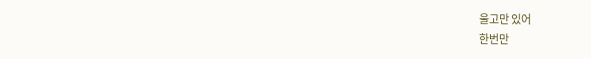울고만 있어
한번만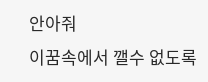안아줘
이꿈속에서 깰수 없도록